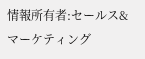情報所有者:セールス&マーケティング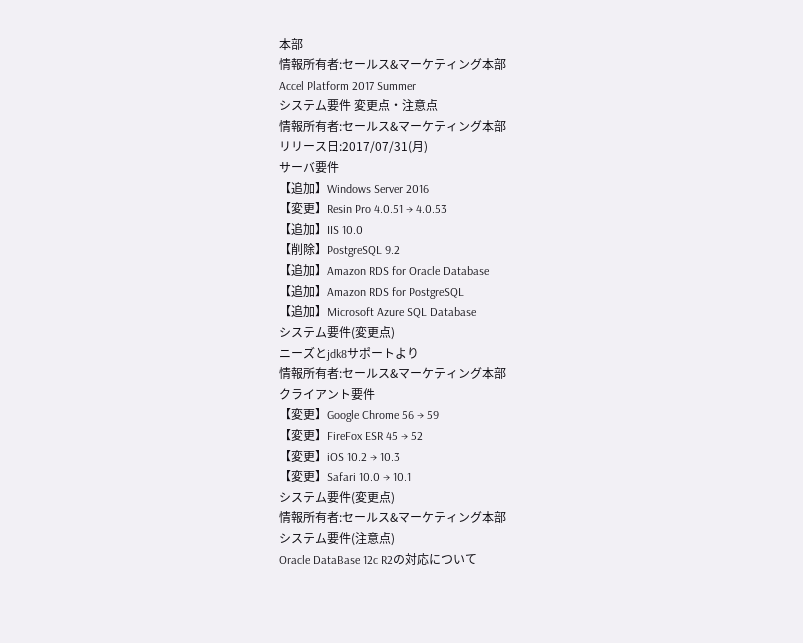本部
情報所有者:セールス&マーケティング本部
Accel Platform 2017 Summer
システム要件 変更点・注意点
情報所有者:セールス&マーケティング本部
リリース日:2017/07/31(月)
サーバ要件
【追加】Windows Server 2016
【変更】Resin Pro 4.0.51 → 4.0.53
【追加】IIS 10.0
【削除】PostgreSQL 9.2
【追加】Amazon RDS for Oracle Database
【追加】Amazon RDS for PostgreSQL
【追加】Microsoft Azure SQL Database
システム要件(変更点)
ニーズとjdk8サポートより
情報所有者:セールス&マーケティング本部
クライアント要件
【変更】Google Chrome 56 → 59
【変更】FireFox ESR 45 → 52
【変更】iOS 10.2 → 10.3
【変更】Safari 10.0 → 10.1
システム要件(変更点)
情報所有者:セールス&マーケティング本部
システム要件(注意点)
Oracle DataBase 12c R2の対応について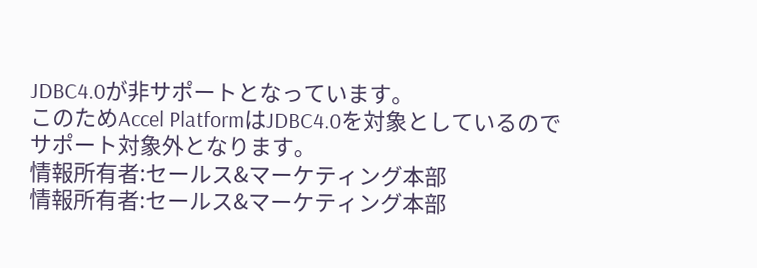JDBC4.0が非サポートとなっています。
このためAccel PlatformはJDBC4.0を対象としているので
サポート対象外となります。
情報所有者:セールス&マーケティング本部
情報所有者:セールス&マーケティング本部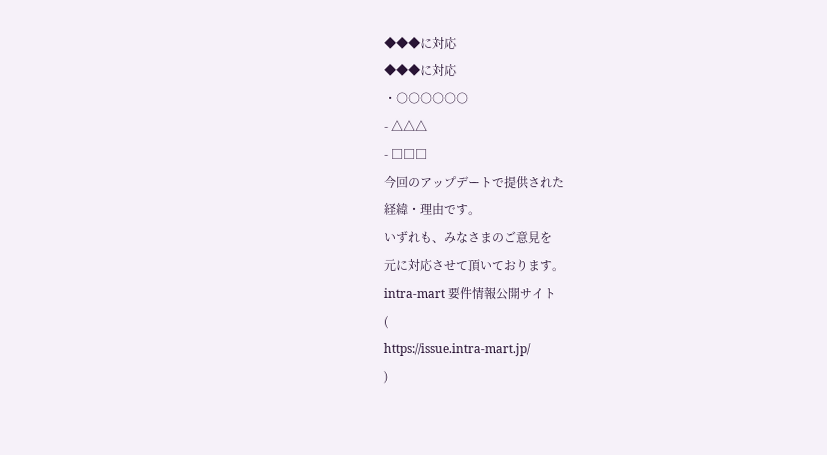◆◆◆に対応
◆◆◆に対応
・○○○○○○
- △△△
- □□□
今回のアップデートで提供された
経緯・理由です。
いずれも、みなさまのご意見を
元に対応させて頂いております。
intra-mart 要件情報公開サイト
(
https://issue.intra-mart.jp/
)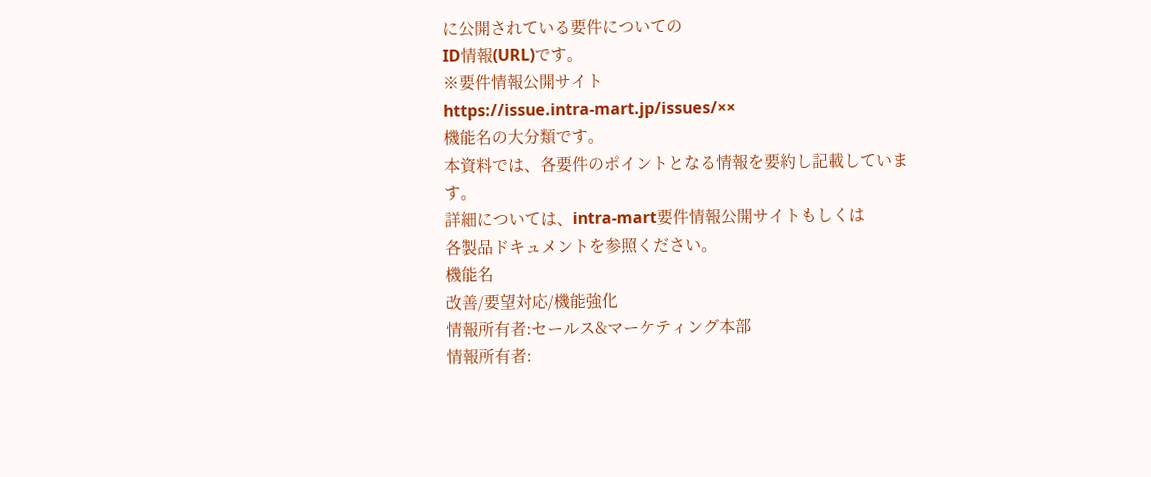に公開されている要件についての
ID情報(URL)です。
※要件情報公開サイト
https://issue.intra-mart.jp/issues/××
機能名の大分類です。
本資料では、各要件のポイントとなる情報を要約し記載しています。
詳細については、intra-mart要件情報公開サイトもしくは
各製品ドキュメントを参照ください。
機能名
改善/要望対応/機能強化
情報所有者:セールス&マーケティング本部
情報所有者: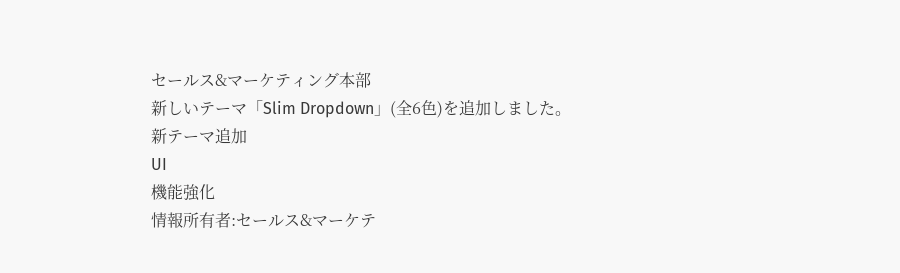セールス&マーケティング本部
新しいテーマ「Slim Dropdown」(全6色)を追加しました。
新テーマ追加
UI
機能強化
情報所有者:セールス&マーケテ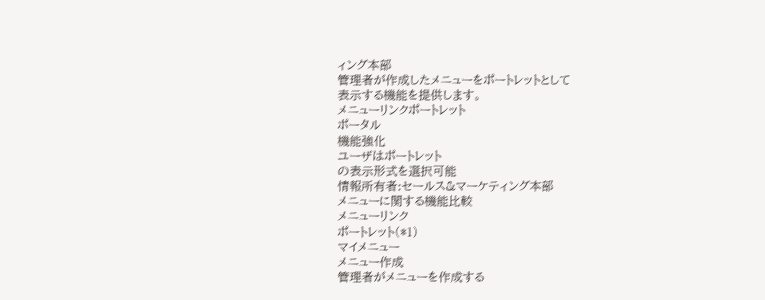ィング本部
管理者が作成したメニューをポートレットとして
表示する機能を提供します。
メニューリンクポートレット
ポータル
機能強化
ユーザはポートレット
の表示形式を選択可能
情報所有者:セールス&マーケティング本部
メニューに関する機能比較
メニューリンク
ポートレット(*1)
マイメニュー
メニュー作成
管理者がメニューを作成する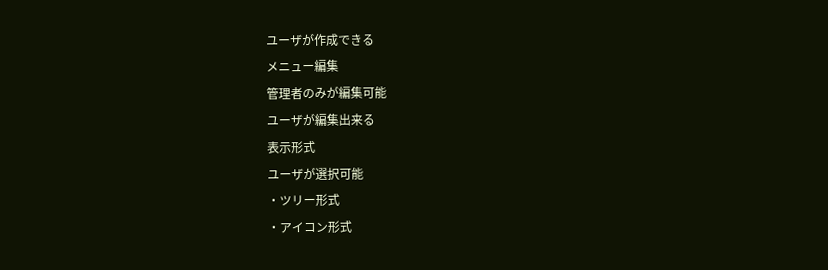ユーザが作成できる
メニュー編集
管理者のみが編集可能
ユーザが編集出来る
表示形式
ユーザが選択可能
・ツリー形式
・アイコン形式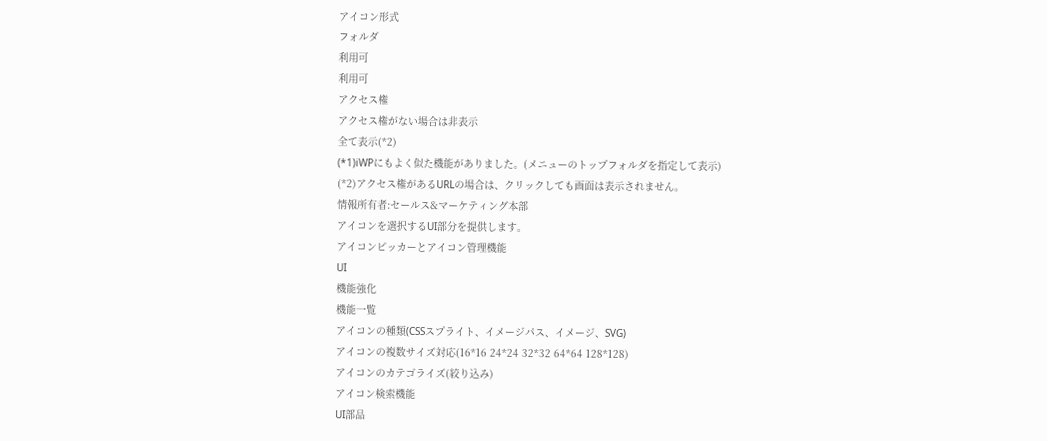アイコン形式
フォルダ
利用可
利用可
アクセス権
アクセス権がない場合は非表示
全て表示(*2)
(*1)iWPにもよく似た機能がありました。(メニューのトップフォルダを指定して表示)
(*2)アクセス権があるURLの場合は、クリックしても画面は表示されません。
情報所有者:セールス&マーケティング本部
アイコンを選択するUI部分を提供します。
アイコンピッカーとアイコン管理機能
UI
機能強化
機能一覧
アイコンの種類(CSSスプライト、イメージパス、イメージ、SVG)
アイコンの複数サイズ対応(16*16 24*24 32*32 64*64 128*128)
アイコンのカテゴライズ(絞り込み)
アイコン検索機能
UI部品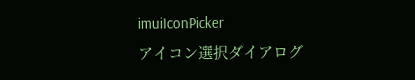imuiIconPicker
アイコン選択ダイアログ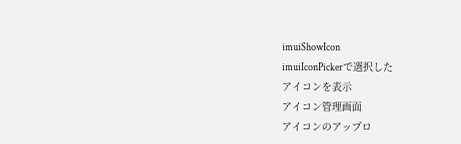imuiShowIcon
imuiIconPickerで選択した
アイコンを表示
アイコン管理画面
アイコンのアップロ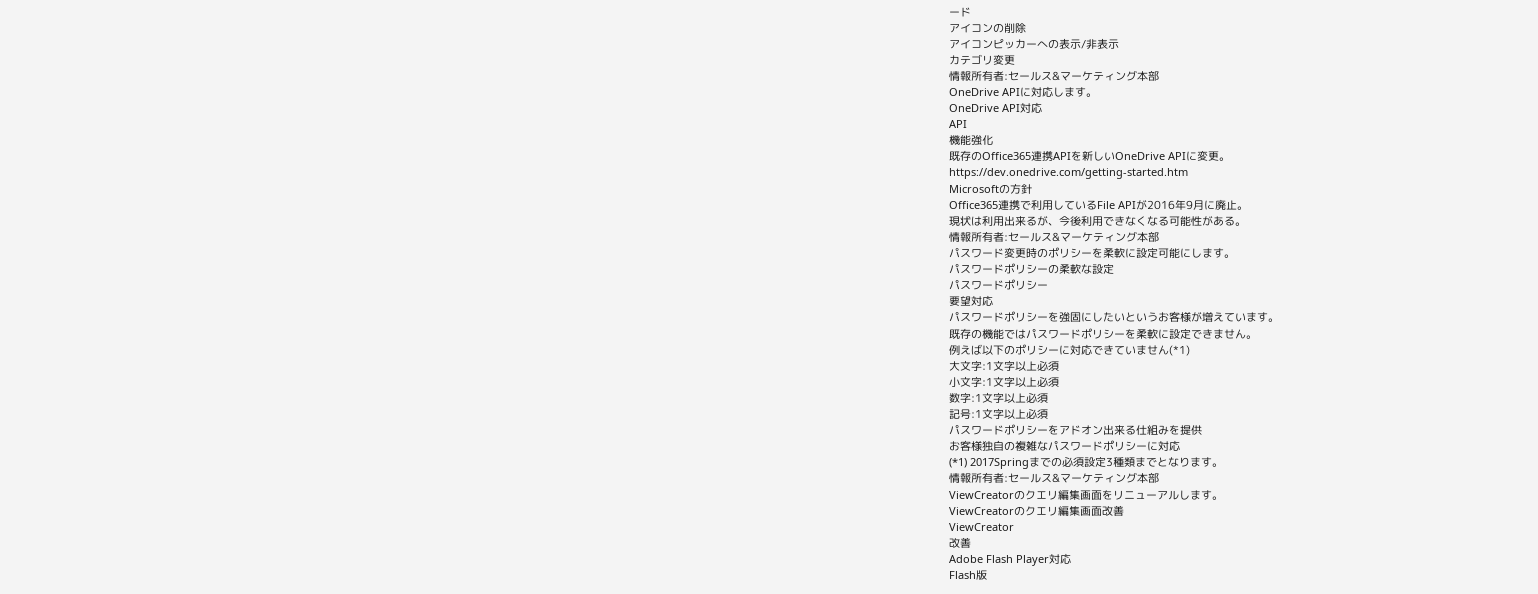ード
アイコンの削除
アイコンピッカーへの表示/非表示
カテゴリ変更
情報所有者:セールス&マーケティング本部
OneDrive APIに対応します。
OneDrive API対応
API
機能強化
既存のOffice365連携APIを新しいOneDrive APIに変更。
https://dev.onedrive.com/getting-started.htm
Microsoftの方針
Office365連携で利用しているFile APIが2016年9月に廃止。
現状は利用出来るが、今後利用できなくなる可能性がある。
情報所有者:セールス&マーケティング本部
パスワード変更時のポリシーを柔軟に設定可能にします。
パスワードポリシーの柔軟な設定
パスワードポリシー
要望対応
パスワードポリシーを強固にしたいというお客様が増えています。
既存の機能ではパスワードポリシーを柔軟に設定できません。
例えば以下のポリシーに対応できていません(*1)
大文字:1文字以上必須
小文字:1文字以上必須
数字:1文字以上必須
記号:1文字以上必須
パスワードポリシーをアドオン出来る仕組みを提供
お客様独自の複雑なパスワードポリシーに対応
(*1) 2017Springまでの必須設定3種類までとなります。
情報所有者:セールス&マーケティング本部
ViewCreatorのクエリ編集画面をリニューアルします。
ViewCreatorのクエリ編集画面改善
ViewCreator
改善
Adobe Flash Player対応
Flash版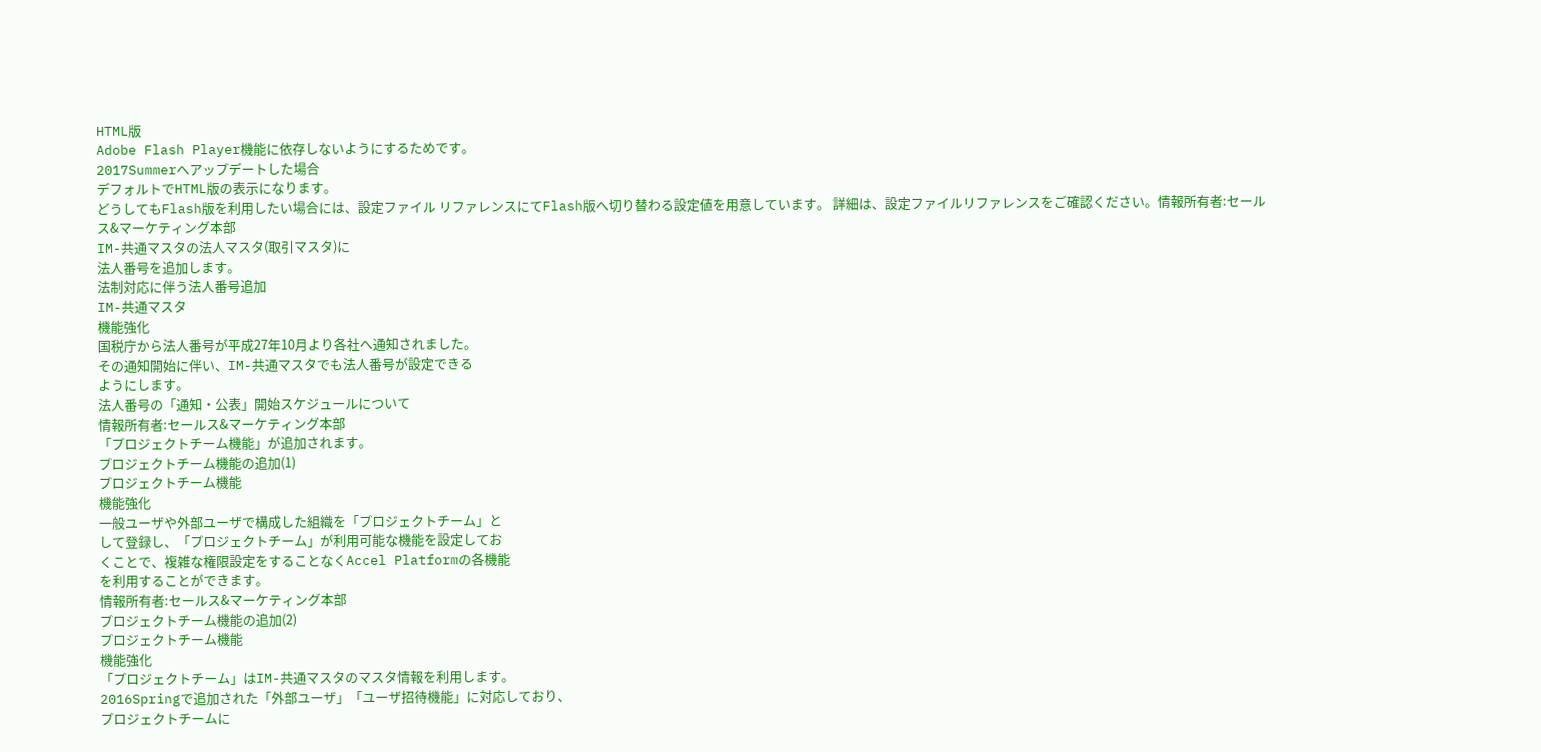HTML版
Adobe Flash Player機能に依存しないようにするためです。
2017Summerへアップデートした場合
デフォルトでHTML版の表示になります。
どうしてもFlash版を利用したい場合には、設定ファイル リファレンスにてFlash版へ切り替わる設定値を用意しています。 詳細は、設定ファイルリファレンスをご確認ください。情報所有者:セールス&マーケティング本部
IM-共通マスタの法人マスタ(取引マスタ)に
法人番号を追加します。
法制対応に伴う法人番号追加
IM-共通マスタ
機能強化
国税庁から法人番号が平成27年10月より各社へ通知されました。
その通知開始に伴い、IM-共通マスタでも法人番号が設定できる
ようにします。
法人番号の「通知・公表」開始スケジュールについて
情報所有者:セールス&マーケティング本部
「プロジェクトチーム機能」が追加されます。
プロジェクトチーム機能の追加(1)
プロジェクトチーム機能
機能強化
一般ユーザや外部ユーザで構成した組織を「プロジェクトチーム」と
して登録し、「プロジェクトチーム」が利用可能な機能を設定してお
くことで、複雑な権限設定をすることなくAccel Platformの各機能
を利用することができます。
情報所有者:セールス&マーケティング本部
プロジェクトチーム機能の追加(2)
プロジェクトチーム機能
機能強化
「プロジェクトチーム」はIM-共通マスタのマスタ情報を利用します。
2016Springで追加された「外部ユーザ」「ユーザ招待機能」に対応しており、
プロジェクトチームに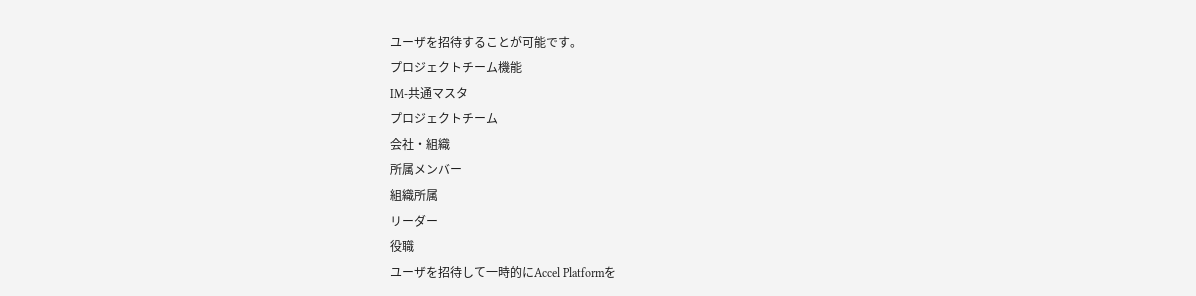ユーザを招待することが可能です。
プロジェクトチーム機能
IM-共通マスタ
プロジェクトチーム
会社・組織
所属メンバー
組織所属
リーダー
役職
ユーザを招待して一時的にAccel Platformを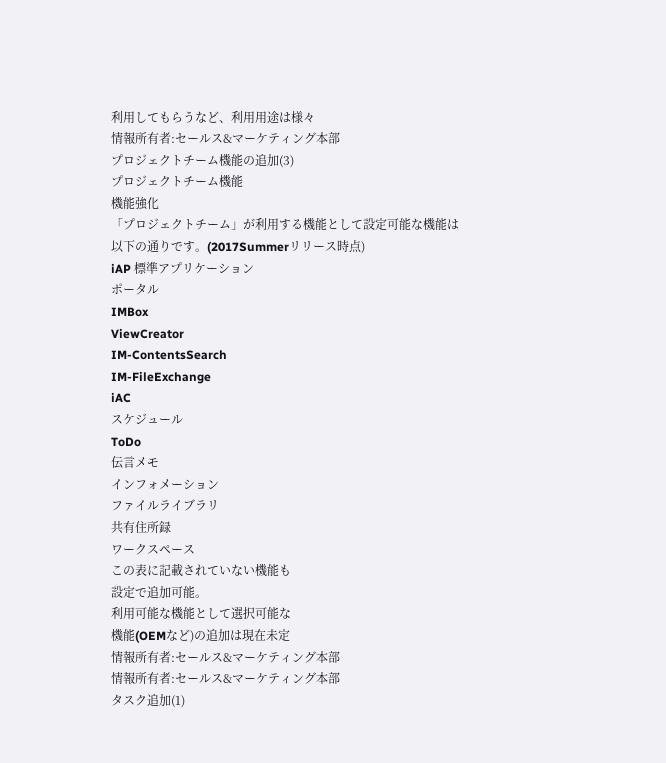利用してもらうなど、利用用途は様々
情報所有者:セールス&マーケティング本部
プロジェクトチーム機能の追加(3)
プロジェクトチーム機能
機能強化
「プロジェクトチーム」が利用する機能として設定可能な機能は
以下の通りです。(2017Summerリリース時点)
iAP 標準アプリケーション
ポータル
IMBox
ViewCreator
IM-ContentsSearch
IM-FileExchange
iAC
スケジュール
ToDo
伝言メモ
インフォメーション
ファイルライブラリ
共有住所録
ワークスペース
この表に記載されていない機能も
設定で追加可能。
利用可能な機能として選択可能な
機能(OEMなど)の追加は現在未定
情報所有者:セールス&マーケティング本部
情報所有者:セールス&マーケティング本部
タスク追加(1)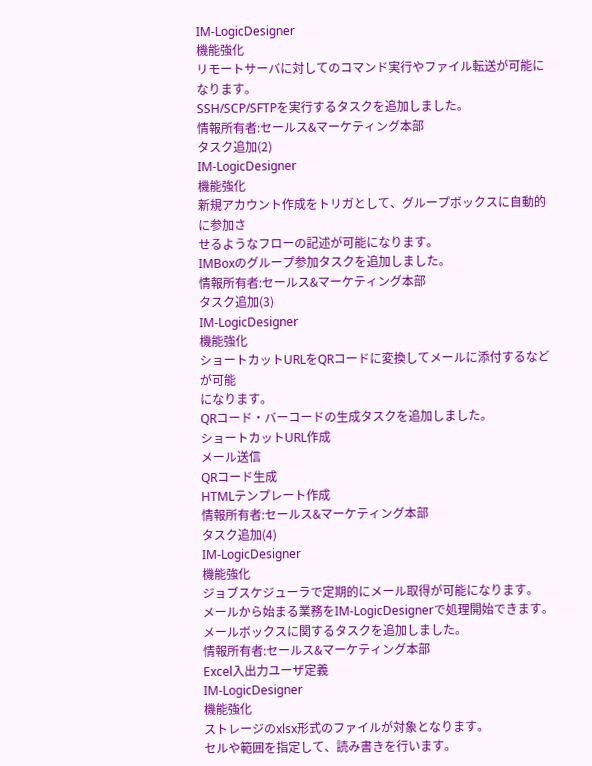IM-LogicDesigner
機能強化
リモートサーバに対してのコマンド実行やファイル転送が可能になります。
SSH/SCP/SFTPを実行するタスクを追加しました。
情報所有者:セールス&マーケティング本部
タスク追加(2)
IM-LogicDesigner
機能強化
新規アカウント作成をトリガとして、グループボックスに自動的に参加さ
せるようなフローの記述が可能になります。
IMBoxのグループ参加タスクを追加しました。
情報所有者:セールス&マーケティング本部
タスク追加(3)
IM-LogicDesigner
機能強化
ショートカットURLをQRコードに変換してメールに添付するなどが可能
になります。
QRコード・バーコードの生成タスクを追加しました。
ショートカットURL作成
メール送信
QRコード生成
HTMLテンプレート作成
情報所有者:セールス&マーケティング本部
タスク追加(4)
IM-LogicDesigner
機能強化
ジョブスケジューラで定期的にメール取得が可能になります。
メールから始まる業務をIM-LogicDesignerで処理開始できます。
メールボックスに関するタスクを追加しました。
情報所有者:セールス&マーケティング本部
Excel入出力ユーザ定義
IM-LogicDesigner
機能強化
ストレージのxlsx形式のファイルが対象となります。
セルや範囲を指定して、読み書きを行います。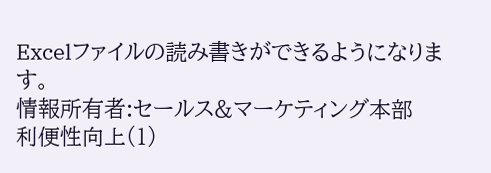Excelファイルの読み書きができるようになります。
情報所有者:セールス&マーケティング本部
利便性向上(1)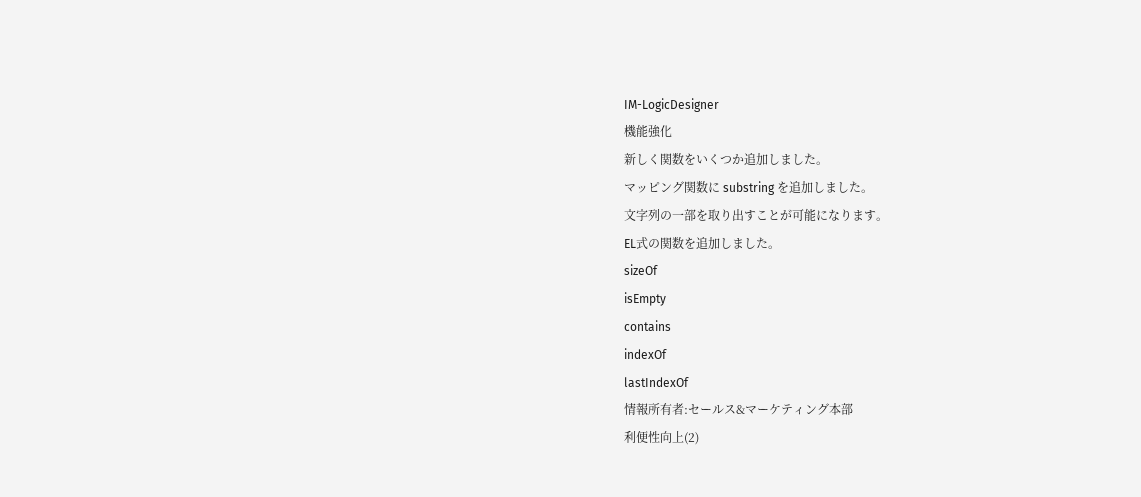IM-LogicDesigner
機能強化
新しく関数をいくつか追加しました。
マッピング関数に substring を追加しました。
文字列の一部を取り出すことが可能になります。
EL式の関数を追加しました。
sizeOf
isEmpty
contains
indexOf
lastIndexOf
情報所有者:セールス&マーケティング本部
利便性向上(2)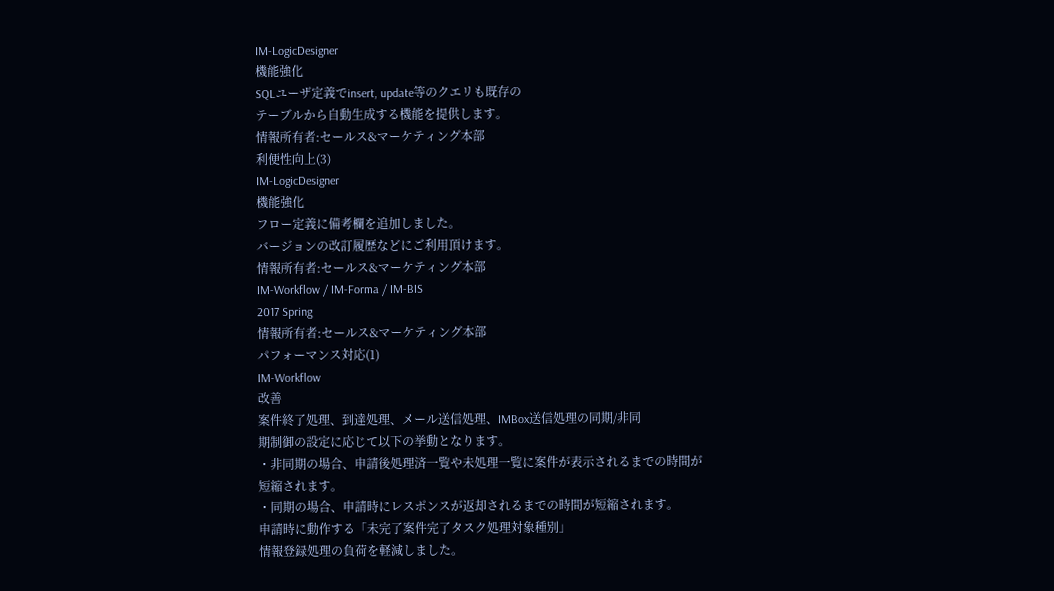IM-LogicDesigner
機能強化
SQLユーザ定義でinsert, update等のクエリも既存の
テーブルから自動生成する機能を提供します。
情報所有者:セールス&マーケティング本部
利便性向上(3)
IM-LogicDesigner
機能強化
フロー定義に備考欄を追加しました。
バージョンの改訂履歴などにご利用頂けます。
情報所有者:セールス&マーケティング本部
IM-Workflow / IM-Forma / IM-BIS
2017 Spring
情報所有者:セールス&マーケティング本部
パフォーマンス対応(1)
IM-Workflow
改善
案件終了処理、到達処理、メール送信処理、IMBox送信処理の同期/非同
期制御の設定に応じて以下の挙動となります。
・非同期の場合、申請後処理済一覧や未処理一覧に案件が表示されるまでの時間が
短縮されます。
・同期の場合、申請時にレスポンスが返却されるまでの時間が短縮されます。
申請時に動作する「未完了案件完了タスク処理対象種別」
情報登録処理の負荷を軽減しました。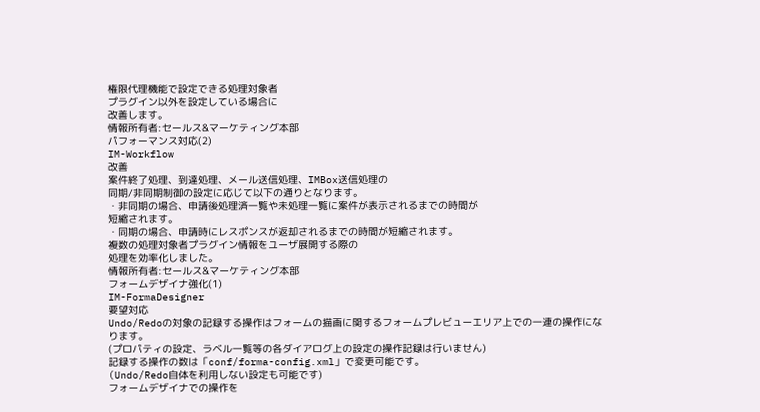権限代理機能で設定できる処理対象者
プラグイン以外を設定している場合に
改善します。
情報所有者:セールス&マーケティング本部
パフォーマンス対応(2)
IM-Workflow
改善
案件終了処理、到達処理、メール送信処理、IMBox送信処理の
同期/非同期制御の設定に応じて以下の通りとなります。
・非同期の場合、申請後処理済一覧や未処理一覧に案件が表示されるまでの時間が
短縮されます。
・同期の場合、申請時にレスポンスが返却されるまでの時間が短縮されます。
複数の処理対象者プラグイン情報をユーザ展開する際の
処理を効率化しました。
情報所有者:セールス&マーケティング本部
フォームデザイナ強化(1)
IM-FormaDesigner
要望対応
Undo/Redoの対象の記録する操作はフォームの描画に関するフォームプレビューエリア上での一連の操作にな
ります。
(プロパティの設定、ラベル一覧等の各ダイアログ上の設定の操作記録は行いません)
記録する操作の数は「conf/forma-config.xml」で変更可能です。
(Undo/Redo自体を利用しない設定も可能です)
フォームデザイナでの操作を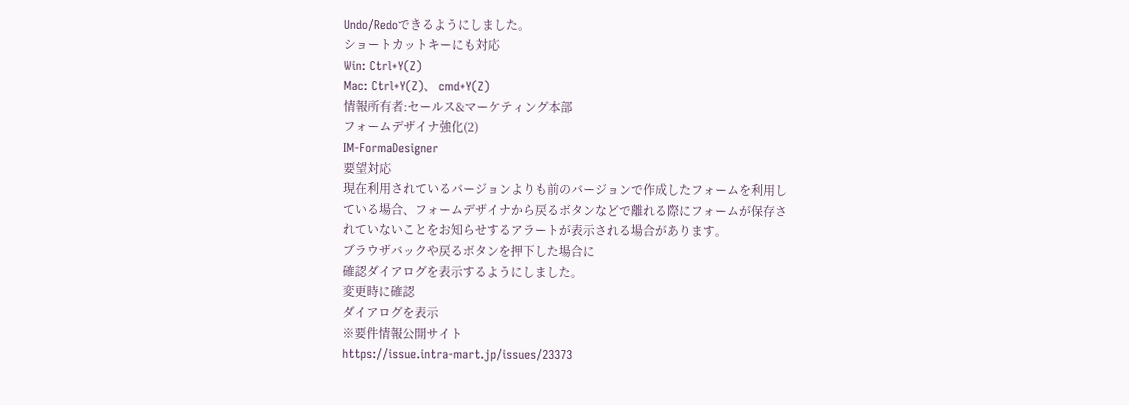Undo/Redoできるようにしました。
ショートカットキーにも対応
Win: Ctrl+Y(Z)
Mac: Ctrl+Y(Z)、 cmd+Y(Z)
情報所有者:セールス&マーケティング本部
フォームデザイナ強化(2)
IM-FormaDesigner
要望対応
現在利用されているバージョンよりも前のバージョンで作成したフォームを利用し
ている場合、フォームデザイナから戻るボタンなどで離れる際にフォームが保存さ
れていないことをお知らせするアラートが表示される場合があります。
ブラウザバックや戻るボタンを押下した場合に
確認ダイアログを表示するようにしました。
変更時に確認
ダイアログを表示
※要件情報公開サイト
https://issue.intra-mart.jp/issues/23373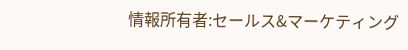情報所有者:セールス&マーケティング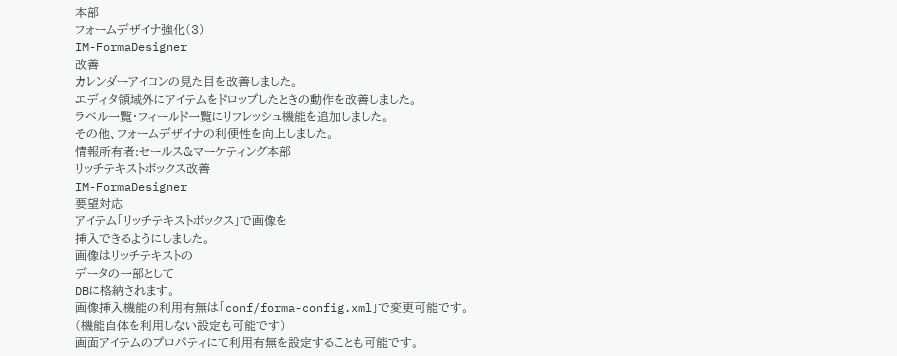本部
フォームデザイナ強化(3)
IM-FormaDesigner
改善
カレンダーアイコンの見た目を改善しました。
エディタ領域外にアイテムをドロップしたときの動作を改善しました。
ラベル一覧・フィールド一覧にリフレッシュ機能を追加しました。
その他、フォームデザイナの利便性を向上しました。
情報所有者:セールス&マーケティング本部
リッチテキストボックス改善
IM-FormaDesigner
要望対応
アイテム「リッチテキストボックス」で画像を
挿入できるようにしました。
画像はリッチテキストの
データの一部として
DBに格納されます。
画像挿入機能の利用有無は「conf/forma-config.xml」で変更可能です。
(機能自体を利用しない設定も可能です)
画面アイテムのプロパティにて利用有無を設定することも可能です。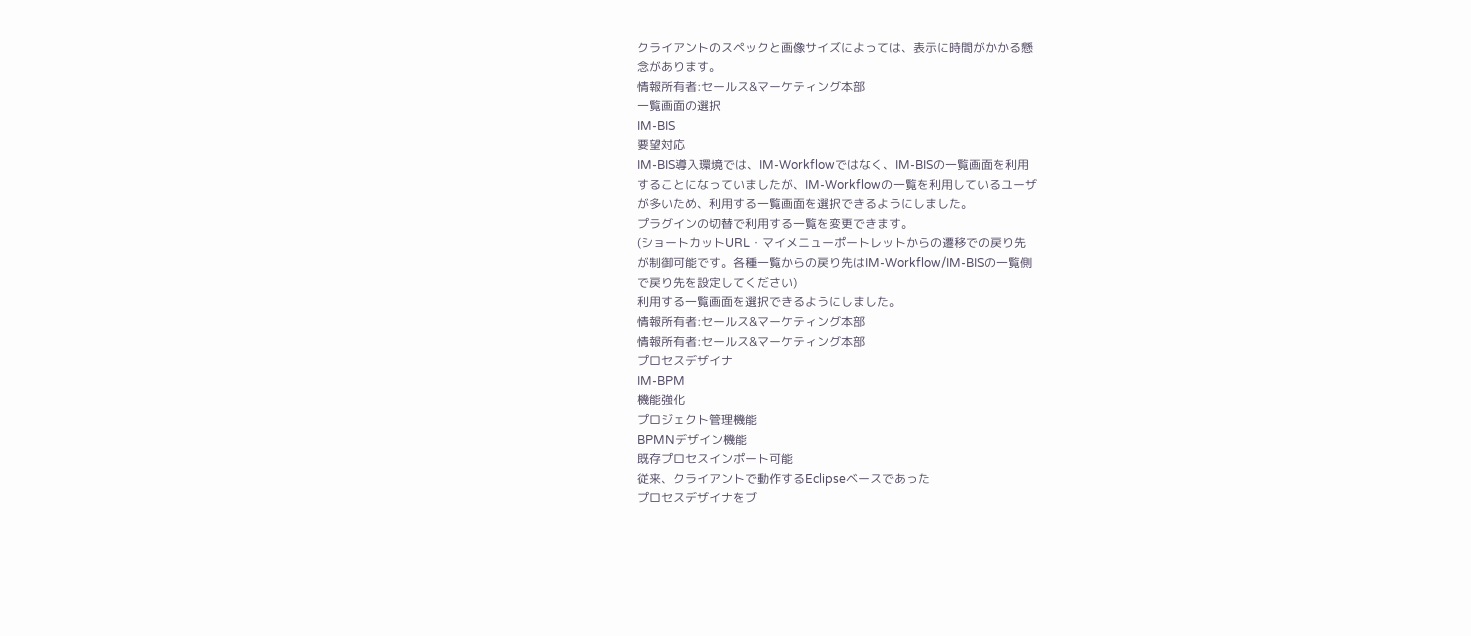クライアントのスペックと画像サイズによっては、表示に時間がかかる懸
念があります。
情報所有者:セールス&マーケティング本部
一覧画面の選択
IM-BIS
要望対応
IM-BIS導入環境では、IM-Workflowではなく、IM-BISの一覧画面を利用
することになっていましたが、IM-Workflowの一覧を利用しているユーザ
が多いため、利用する一覧画面を選択できるようにしました。
プラグインの切替で利用する一覧を変更できます。
(ショートカットURL・マイメニューポートレットからの遷移での戻り先
が制御可能です。各種一覧からの戻り先はIM-Workflow/IM-BISの一覧側
で戻り先を設定してください)
利用する一覧画面を選択できるようにしました。
情報所有者:セールス&マーケティング本部
情報所有者:セールス&マーケティング本部
プロセスデザイナ
IM-BPM
機能強化
プロジェクト管理機能
BPMNデザイン機能
既存プロセスインポート可能
従来、クライアントで動作するEclipseベースであった
プロセスデザイナをブ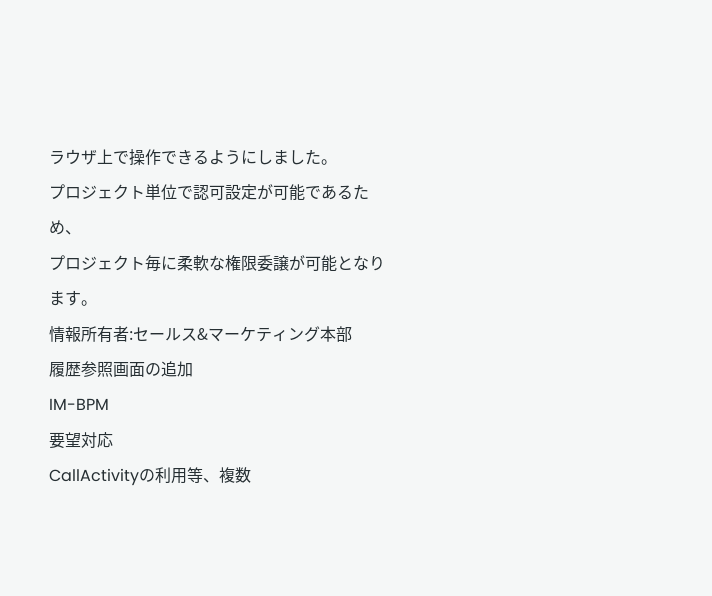ラウザ上で操作できるようにしました。
プロジェクト単位で認可設定が可能であるため、
プロジェクト毎に柔軟な権限委譲が可能となります。
情報所有者:セールス&マーケティング本部
履歴参照画面の追加
IM-BPM
要望対応
CallActivityの利用等、複数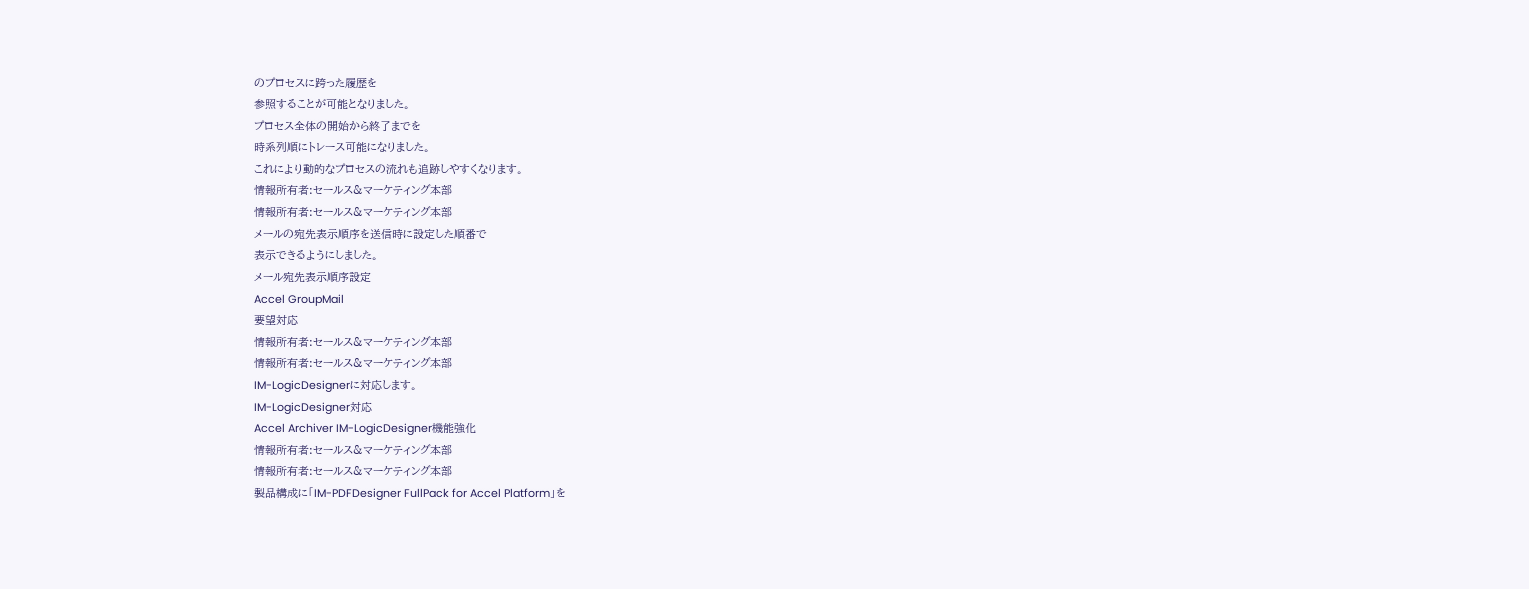のプロセスに跨った履歴を
参照することが可能となりました。
プロセス全体の開始から終了までを
時系列順にトレース可能になりました。
これにより動的なプロセスの流れも追跡しやすくなります。
情報所有者:セールス&マーケティング本部
情報所有者:セールス&マーケティング本部
メールの宛先表示順序を送信時に設定した順番で
表示できるようにしました。
メール宛先表示順序設定
Accel GroupMail
要望対応
情報所有者:セールス&マーケティング本部
情報所有者:セールス&マーケティング本部
IM-LogicDesignerに対応します。
IM-LogicDesigner対応
Accel Archiver IM-LogicDesigner機能強化
情報所有者:セールス&マーケティング本部
情報所有者:セールス&マーケティング本部
製品構成に「IM-PDFDesigner FullPack for Accel Platform」を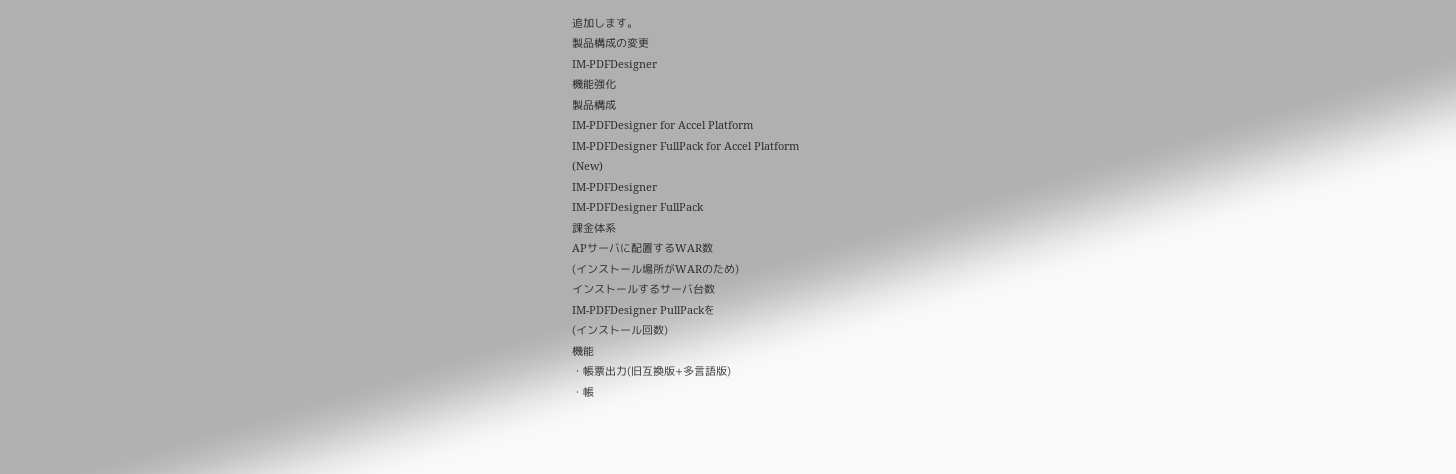追加します。
製品構成の変更
IM-PDFDesigner
機能強化
製品構成
IM-PDFDesigner for Accel Platform
IM-PDFDesigner FullPack for Accel Platform
(New)
IM-PDFDesigner
IM-PDFDesigner FullPack
課金体系
APサーバに配置するWAR数
(インストール場所がWARのため)
インストールするサーバ台数
IM-PDFDesigner PullPackを
(インストール回数)
機能
・帳票出力(旧互換版+多言語版)
・帳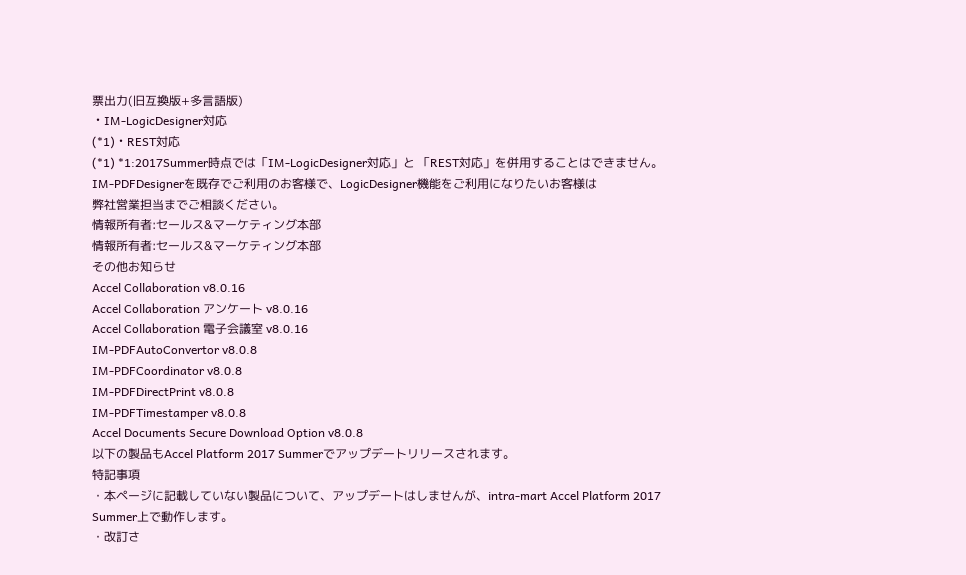票出力(旧互換版+多言語版)
・IM-LogicDesigner対応
(*1)・REST対応
(*1) *1:2017Summer時点では「IM-LogicDesigner対応」と 「REST対応」を併用することはできません。IM-PDFDesignerを既存でご利用のお客様で、LogicDesigner機能をご利用になりたいお客様は
弊社営業担当までご相談ください。
情報所有者:セールス&マーケティング本部
情報所有者:セールス&マーケティング本部
その他お知らせ
Accel Collaboration v8.0.16
Accel Collaboration アンケート v8.0.16
Accel Collaboration 電子会議室 v8.0.16
IM-PDFAutoConvertor v8.0.8
IM-PDFCoordinator v8.0.8
IM-PDFDirectPrint v8.0.8
IM-PDFTimestamper v8.0.8
Accel Documents Secure Download Option v8.0.8
以下の製品もAccel Platform 2017 Summerでアップデートリリースされます。
特記事項
・本ページに記載していない製品について、アップデートはしませんが、intra-mart Accel Platform 2017 Summer上で動作します。
・改訂さ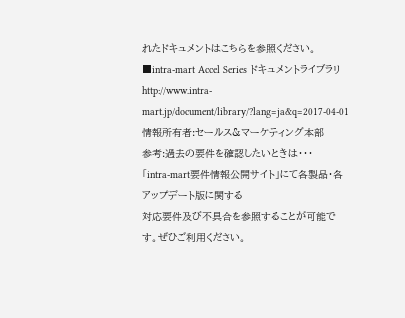れたドキュメントはこちらを参照ください。
■intra-mart Accel Series ドキュメントライブラリ
http://www.intra-mart.jp/document/library/?lang=ja&q=2017-04-01
情報所有者:セールス&マーケティング本部
参考:過去の要件を確認したいときは・・・
「intra-mart要件情報公開サイト」にて各製品・各アップデート版に関する
対応要件及び不具合を参照することが可能です。ぜひご利用ください。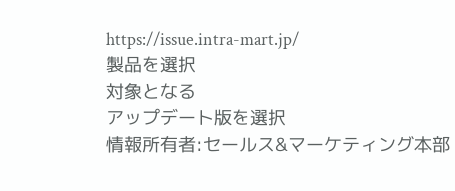https://issue.intra-mart.jp/
製品を選択
対象となる
アップデート版を選択
情報所有者:セールス&マーケティング本部